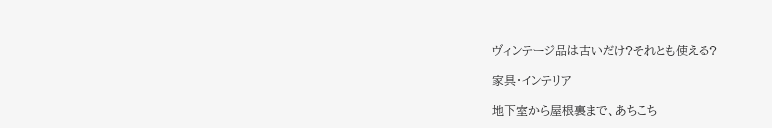ヴィンテージ品は古いだけ?それとも使える?

家具・インテリア

地下室から屋根裏まで、あちこち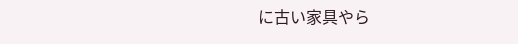に古い家具やら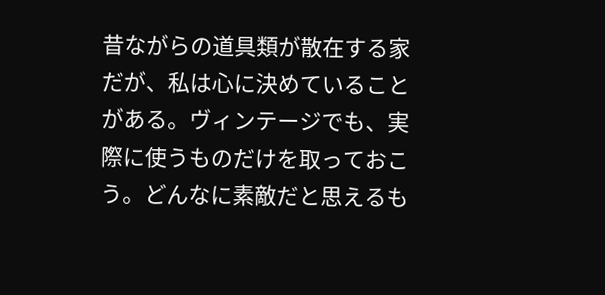昔ながらの道具類が散在する家だが、私は心に決めていることがある。ヴィンテージでも、実際に使うものだけを取っておこう。どんなに素敵だと思えるも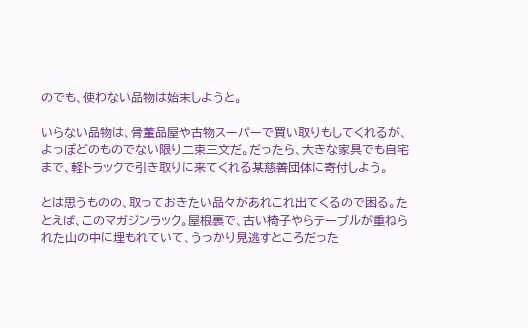のでも、使わない品物は始末しようと。

いらない品物は、骨董品屋や古物スーパーで買い取りもしてくれるが、よっぽどのものでない限り二束三文だ。だったら、大きな家具でも自宅まで、軽トラックで引き取りに来てくれる某慈善団体に寄付しよう。

とは思うものの、取っておきたい品々があれこれ出てくるので困る。たとえば、このマガジンラック。屋根裏で、古い椅子やらテーブルが重ねられた山の中に埋もれていて、うっかり見逃すところだった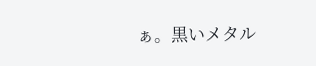ぁ。黒いメタル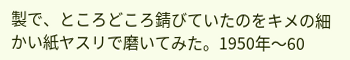製で、ところどころ錆びていたのをキメの細かい紙ヤスリで磨いてみた。1950年〜60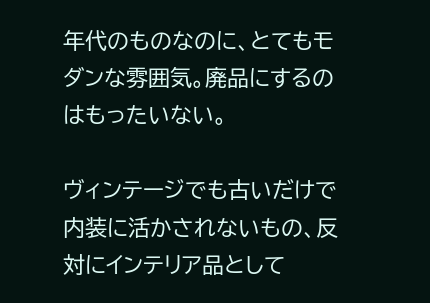年代のものなのに、とてもモダンな雰囲気。廃品にするのはもったいない。

ヴィンテージでも古いだけで内装に活かされないもの、反対にインテリア品として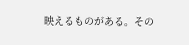映えるものがある。その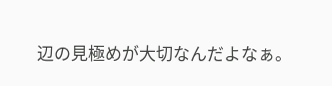辺の見極めが大切なんだよなぁ。